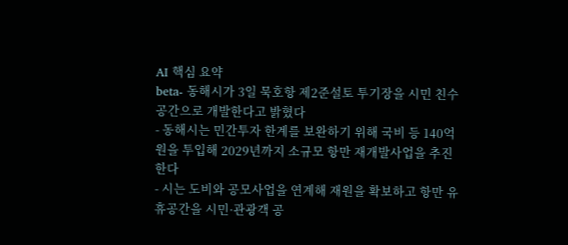AI 핵심 요약
beta- 동해시가 3일 묵호항 제2준설토 투기장을 시민 친수공간으로 개발한다고 밝혔다
- 동해시는 민간투자 한계를 보완하기 위해 국비 등 140억원을 투입해 2029년까지 소규모 항만 재개발사업을 추진한다
- 시는 도비와 공모사업을 연계해 재원을 확보하고 항만 유휴공간을 시민·관광객 공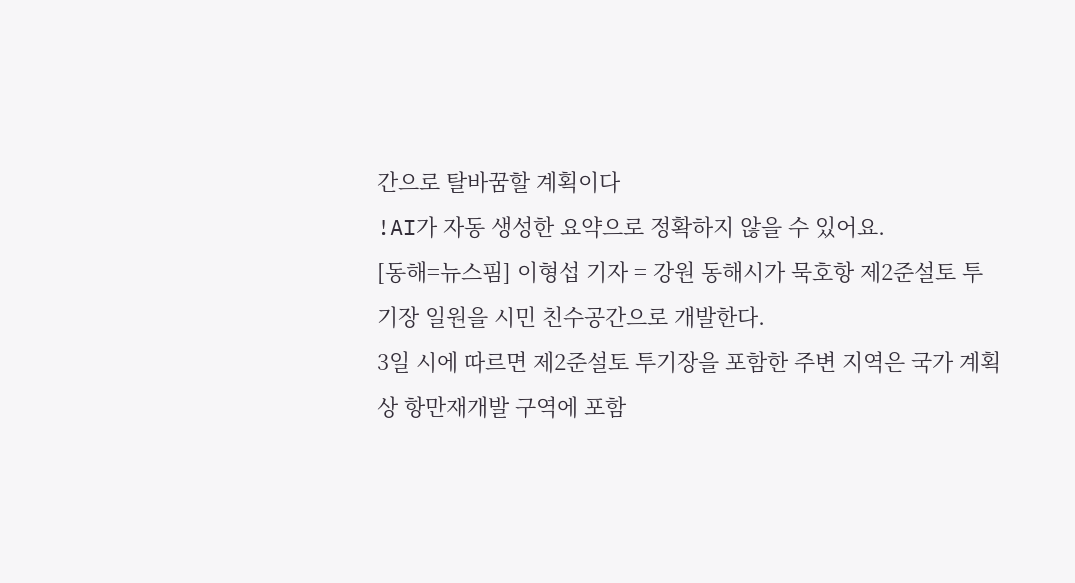간으로 탈바꿈할 계획이다
!AI가 자동 생성한 요약으로 정확하지 않을 수 있어요.
[동해=뉴스핌] 이형섭 기자 = 강원 동해시가 묵호항 제2준설토 투기장 일원을 시민 친수공간으로 개발한다.
3일 시에 따르면 제2준설토 투기장을 포함한 주변 지역은 국가 계획상 항만재개발 구역에 포함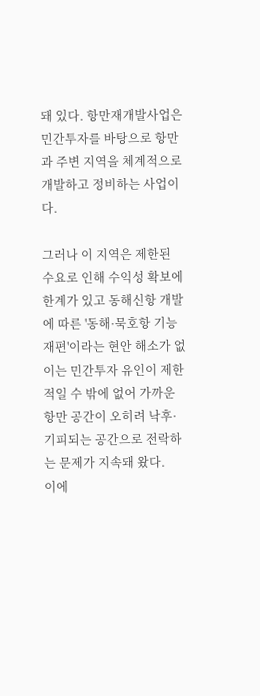돼 있다. 항만재개발사업은 민간투자를 바탕으로 항만과 주변 지역을 체계적으로 개발하고 정비하는 사업이다.

그러나 이 지역은 제한된 수요로 인해 수익성 확보에 한계가 있고 동해신항 개발에 따른 '동해·묵호항 기능 재편'이라는 현안 해소가 없이는 민간투자 유인이 제한적일 수 밖에 없어 가까운 항만 공간이 오히려 낙후·기피되는 공간으로 전락하는 문제가 지속돼 왔다.
이에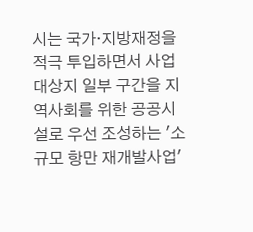시는 국가·지방재정을 적극 투입하면서 사업대상지 일부 구간을 지역사회를 위한 공공시설로 우선 조성하는 '소규모 항만 재개발사업'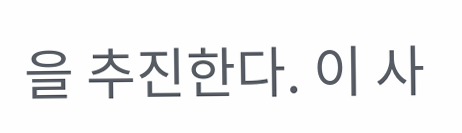을 추진한다. 이 사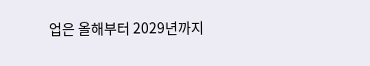업은 올해부터 2029년까지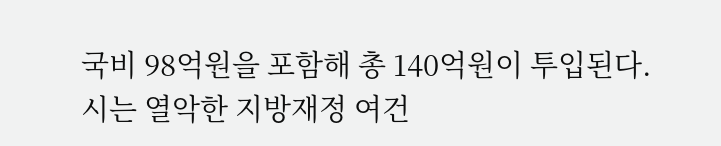국비 98억원을 포함해 총 140억원이 투입된다.
시는 열악한 지방재정 여건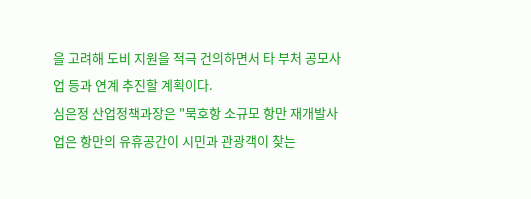을 고려해 도비 지원을 적극 건의하면서 타 부처 공모사업 등과 연계 추진할 계획이다.
심은정 산업정책과장은 "묵호항 소규모 항만 재개발사업은 항만의 유휴공간이 시민과 관광객이 찾는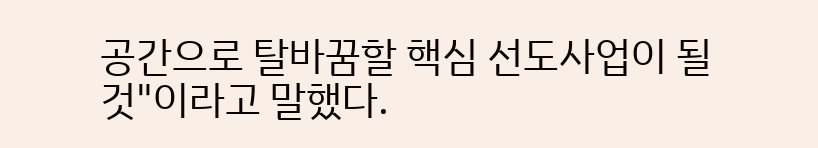공간으로 탈바꿈할 핵심 선도사업이 될 것"이라고 말했다.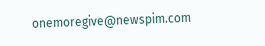onemoregive@newspim.com